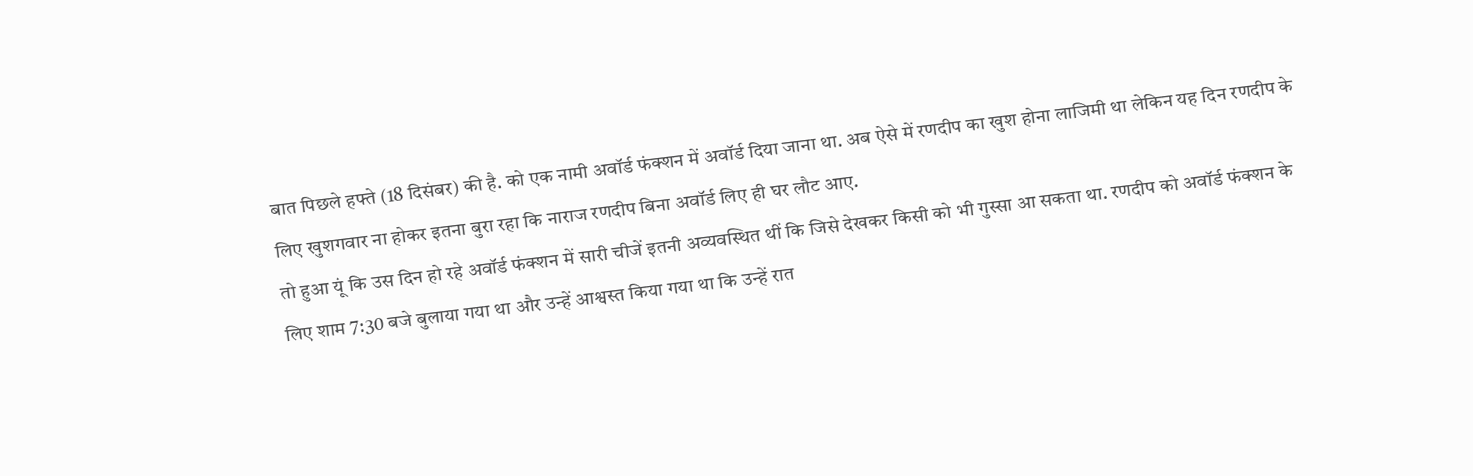बात पिछले हफ्ते (18 दिसंबर) की है. को एक नामी अवॉर्ड फंक्शन में अवॉर्ड दिया जाना था. अब ऐसे में रणदीप का खुश होना लाजिमी था लेकिन यह दिन रणदीप के लिए खुशगवार ना होकर इतना बुरा रहा कि नाराज रणदीप बिना अवॉर्ड लिए ही घर लौट आए.
तो हुआ यूं कि उस दिन हो रहे अवॉर्ड फंक्शन में सारी चीजें इतनी अव्यवस्थित थीं कि जिसे देखकर किसी को भी गुस्सा आ सकता था. रणदीप को अवॉर्ड फंक्शन के लिए शाम 7:30 बजे बुलाया गया था और उन्हें आश्वस्त किया गया था कि उन्हें रात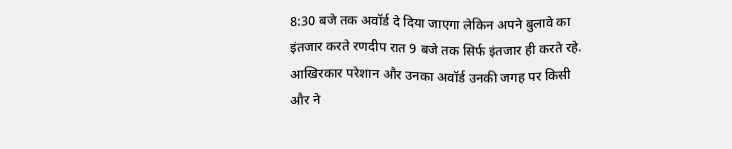8:30 बजे तक अवॉर्ड दे दिया जाएगा लेकिन अपने बुलावे का इंतजार करते रणदीप रात 9 बजे तक सिर्फ इंतजार ही करते रहे. आखिरकार परेशान और उनका अवॉर्ड उनकी जगह पर किसी और ने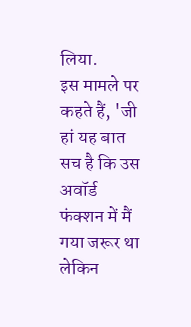लिया.
इस मामले पर कहते हैं, 'जी हां यह बात सच है कि उस अवॉर्ड फंक्शन में मैं गया जरूर था लेकिन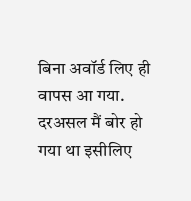बिना अवॉर्ड लिए ही वापस आ गया. दरअसल मैं बोर हो गया था इसीलिए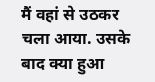मैं वहां से उठकर चला आया. उसके बाद क्या हुआ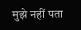मुझे नहीं पता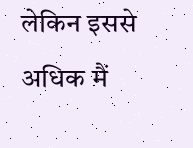लेकिन इससे अधिक मैं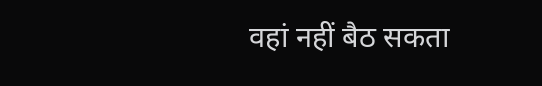वहां नहीं बैठ सकता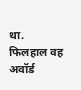था. फिलहाल वह अवॉर्ड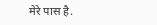मेरे पास है.